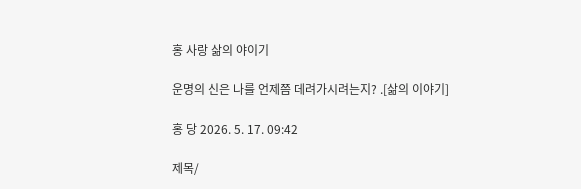홍 사랑 삶의 야이기

운명의 신은 나를 언제쯤 데려가시려는지? .[삶의 이야기]

홍 당 2026. 5. 17. 09:42

제목/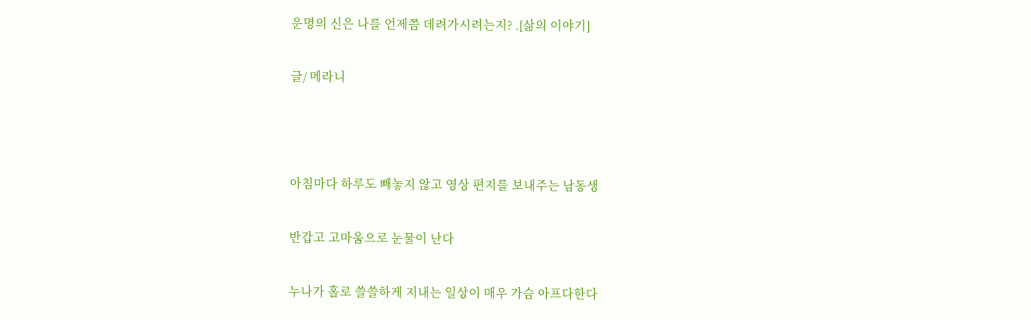운명의 신은 나를 언제쯤 데려가시려는지? .[삶의 이야기]

글/ 메라니



아침마다 하루도 빼놓지 않고 영상 편지를 보내주는 남동생

반갑고 고마움으로 눈물이 난다

누나가 홀로 쓸쓸하게 지내는 일상이 매우 가슴 아프다한다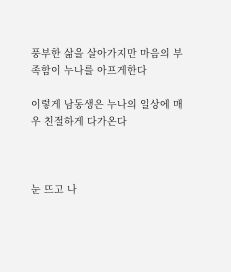풍부한 삶을 살아가지만 마음의 부족함이 누나를 아프게한다

이렇게 남동생은 누나의 일상에 매우 친절하게 다가온다



눈 뜨고 나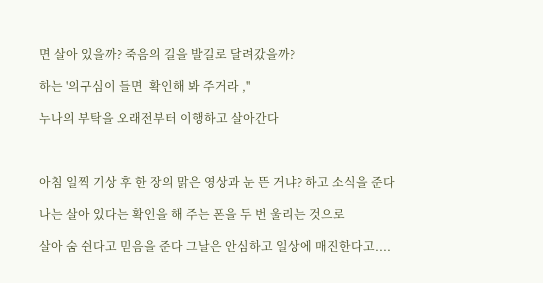면 살아 있을까? 죽음의 길을 발길로 달려갔을까?

하는 '의구심이 들면  확인해 봐 주거라 ,''

누나의 부탁을 오래전부터 이행하고 살아간다



아침 일찍 기상 후 한 장의 맑은 영상과 눈 뜬 거냐? 하고 소식을 준다

나는 살아 있다는 확인을 해 주는 폰을 두 번 울리는 것으로

살아 숨 쉰다고 믿음을 준다 그날은 안심하고 일상에 매진한다고....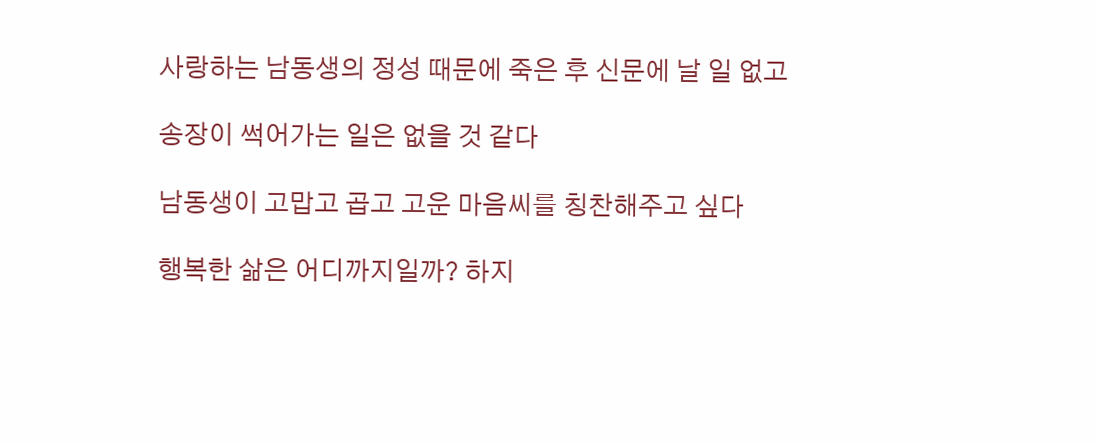사랑하는 남동생의 정성 때문에 죽은 후 신문에 날 일 없고

송장이 썩어가는 일은 없을 것 같다

남동생이 고맙고 곱고 고운 마음씨를 칭찬해주고 싶다

행복한 삶은 어디까지일까? 하지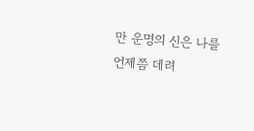만 운명의 신은 나를 언제쯤 데려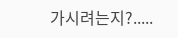가시려는지?.....